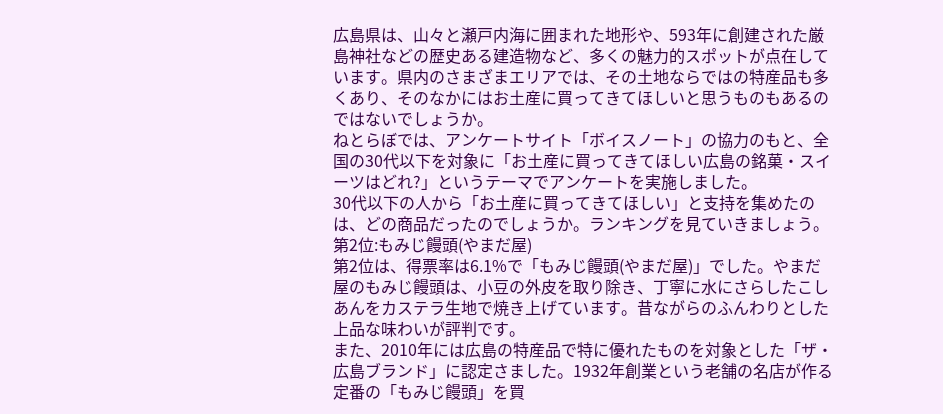広島県は、山々と瀬戸内海に囲まれた地形や、593年に創建された厳島神社などの歴史ある建造物など、多くの魅力的スポットが点在しています。県内のさまざまエリアでは、その土地ならではの特産品も多くあり、そのなかにはお土産に買ってきてほしいと思うものもあるのではないでしょうか。
ねとらぼでは、アンケートサイト「ボイスノート」の協力のもと、全国の30代以下を対象に「お土産に買ってきてほしい広島の銘菓・スイーツはどれ?」というテーマでアンケートを実施しました。
30代以下の人から「お土産に買ってきてほしい」と支持を集めたのは、どの商品だったのでしょうか。ランキングを見ていきましょう。
第2位:もみじ饅頭(やまだ屋)
第2位は、得票率は6.1%で「もみじ饅頭(やまだ屋)」でした。やまだ屋のもみじ饅頭は、小豆の外皮を取り除き、丁寧に水にさらしたこしあんをカステラ生地で焼き上げています。昔ながらのふんわりとした上品な味わいが評判です。
また、2010年には広島の特産品で特に優れたものを対象とした「ザ・広島ブランド」に認定さました。1932年創業という老舗の名店が作る定番の「もみじ饅頭」を買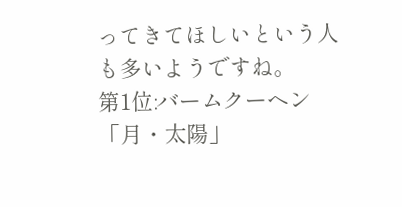ってきてほしいという人も多いようですね。
第1位:バームクーヘン「月・太陽」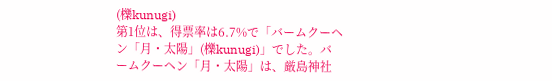(櫟kunugi)
第1位は、得票率は6.7%で「バームクーヘン「月・太陽」(櫟kunugi)」でした。バームクーヘン「月・太陽」は、厳島神社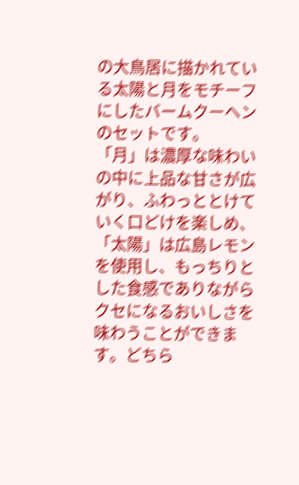の大鳥居に描かれている太陽と月をモチーフにしたバームクーヘンのセットです。
「月」は濃厚な味わいの中に上品な甘さが広がり、ふわっととけていく口どけを楽しめ、「太陽」は広島レモンを使用し、もっちりとした食感でありながらクセになるおいしさを味わうことができます。どちら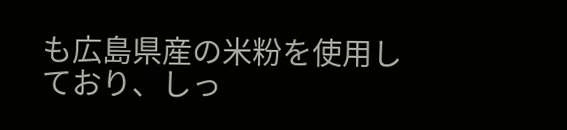も広島県産の米粉を使用しており、しっ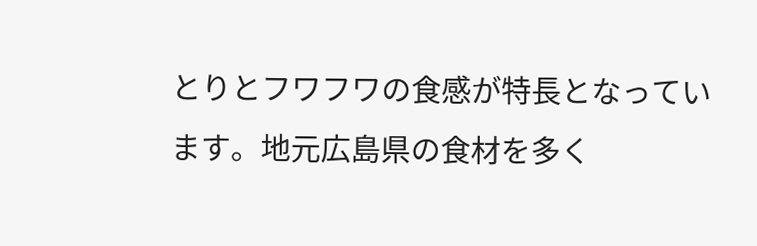とりとフワフワの食感が特長となっています。地元広島県の食材を多く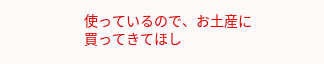使っているので、お土産に買ってきてほし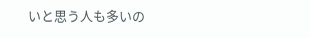いと思う人も多いの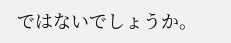ではないでしょうか。